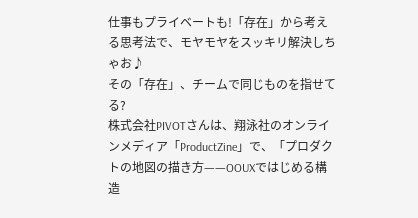仕事もプライベートも!「存在」から考える思考法で、モヤモヤをスッキリ解決しちゃお♪
その「存在」、チームで同じものを指せてる?
株式会社PIVOTさんは、翔泳社のオンラインメディア「ProductZine」で、「プロダクトの地図の描き方——OOUXではじめる構造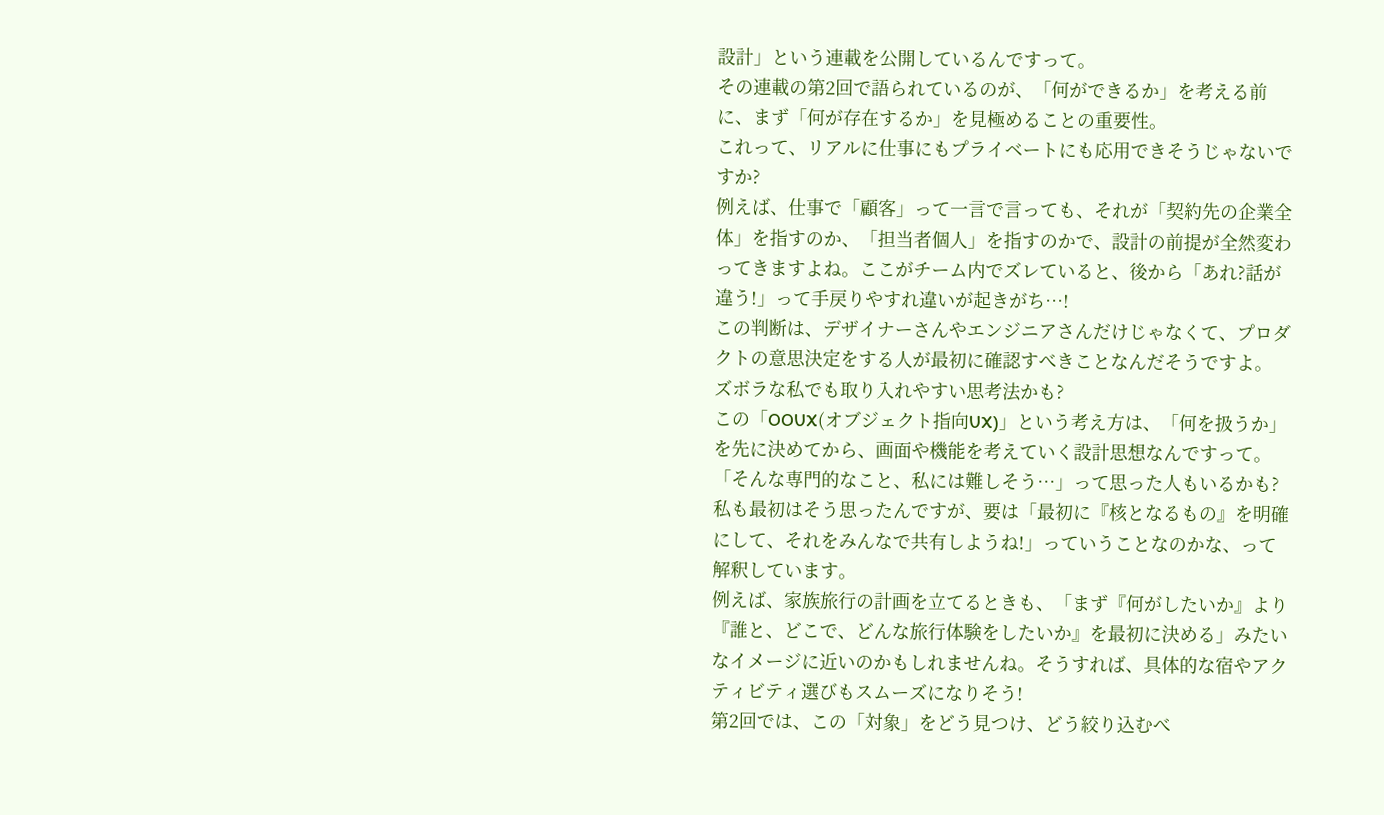設計」という連載を公開しているんですって。
その連載の第2回で語られているのが、「何ができるか」を考える前に、まず「何が存在するか」を見極めることの重要性。
これって、リアルに仕事にもプライベートにも応用できそうじゃないですか?
例えば、仕事で「顧客」って一言で言っても、それが「契約先の企業全体」を指すのか、「担当者個人」を指すのかで、設計の前提が全然変わってきますよね。ここがチーム内でズレていると、後から「あれ?話が違う!」って手戻りやすれ違いが起きがち…!
この判断は、デザイナーさんやエンジニアさんだけじゃなくて、プロダクトの意思決定をする人が最初に確認すべきことなんだそうですよ。
ズボラな私でも取り入れやすい思考法かも?
この「OOUX(オブジェクト指向UX)」という考え方は、「何を扱うか」を先に決めてから、画面や機能を考えていく設計思想なんですって。
「そんな専門的なこと、私には難しそう…」って思った人もいるかも?
私も最初はそう思ったんですが、要は「最初に『核となるもの』を明確にして、それをみんなで共有しようね!」っていうことなのかな、って解釈しています。
例えば、家族旅行の計画を立てるときも、「まず『何がしたいか』より『誰と、どこで、どんな旅行体験をしたいか』を最初に決める」みたいなイメージに近いのかもしれませんね。そうすれば、具体的な宿やアクティビティ選びもスムーズになりそう!
第2回では、この「対象」をどう見つけ、どう絞り込むべ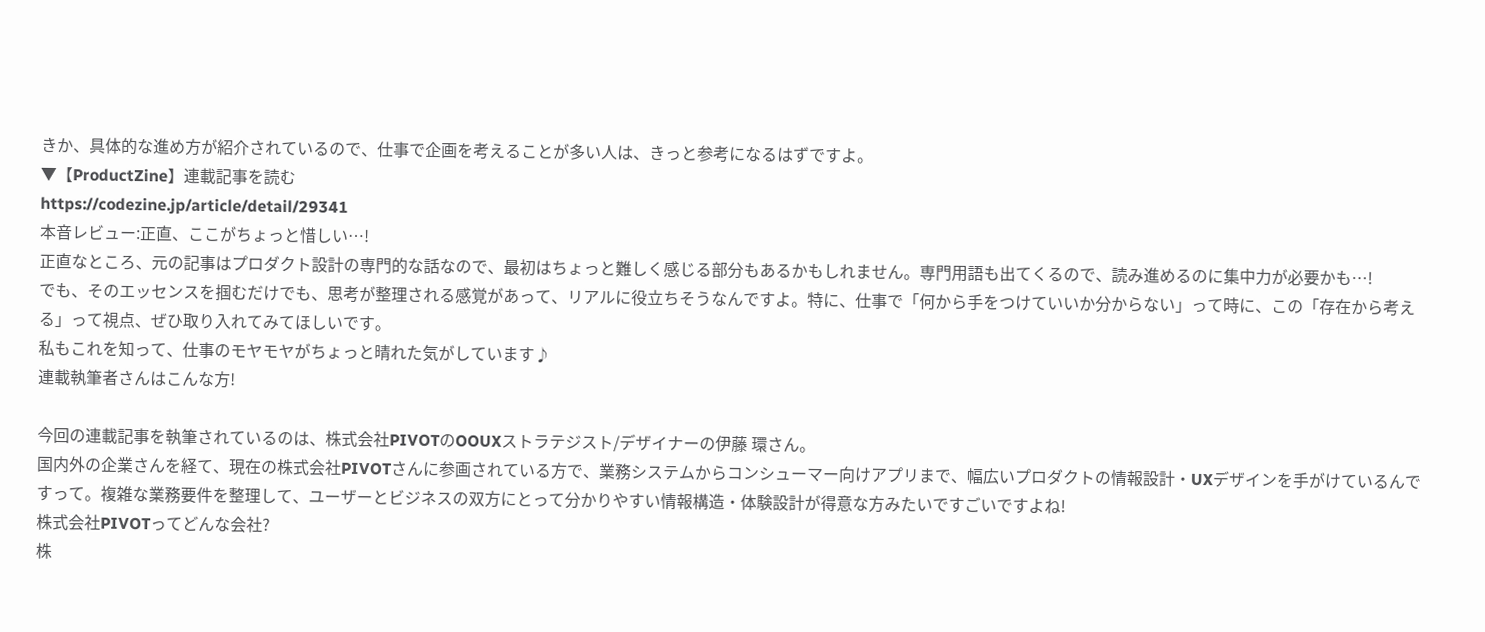きか、具体的な進め方が紹介されているので、仕事で企画を考えることが多い人は、きっと参考になるはずですよ。
▼【ProductZine】連載記事を読む
https://codezine.jp/article/detail/29341
本音レビュー:正直、ここがちょっと惜しい…!
正直なところ、元の記事はプロダクト設計の専門的な話なので、最初はちょっと難しく感じる部分もあるかもしれません。専門用語も出てくるので、読み進めるのに集中力が必要かも…!
でも、そのエッセンスを掴むだけでも、思考が整理される感覚があって、リアルに役立ちそうなんですよ。特に、仕事で「何から手をつけていいか分からない」って時に、この「存在から考える」って視点、ぜひ取り入れてみてほしいです。
私もこれを知って、仕事のモヤモヤがちょっと晴れた気がしています♪
連載執筆者さんはこんな方!

今回の連載記事を執筆されているのは、株式会社PIVOTのOOUXストラテジスト/デザイナーの伊藤 環さん。
国内外の企業さんを経て、現在の株式会社PIVOTさんに参画されている方で、業務システムからコンシューマー向けアプリまで、幅広いプロダクトの情報設計・UXデザインを手がけているんですって。複雑な業務要件を整理して、ユーザーとビジネスの双方にとって分かりやすい情報構造・体験設計が得意な方みたいですごいですよね!
株式会社PIVOTってどんな会社?
株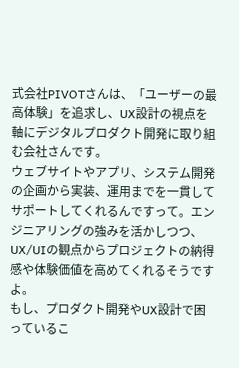式会社PIVOTさんは、「ユーザーの最高体験」を追求し、UX設計の視点を軸にデジタルプロダクト開発に取り組む会社さんです。
ウェブサイトやアプリ、システム開発の企画から実装、運用までを一貫してサポートしてくれるんですって。エンジニアリングの強みを活かしつつ、UX/UIの観点からプロジェクトの納得感や体験価値を高めてくれるそうですよ。
もし、プロダクト開発やUX設計で困っているこ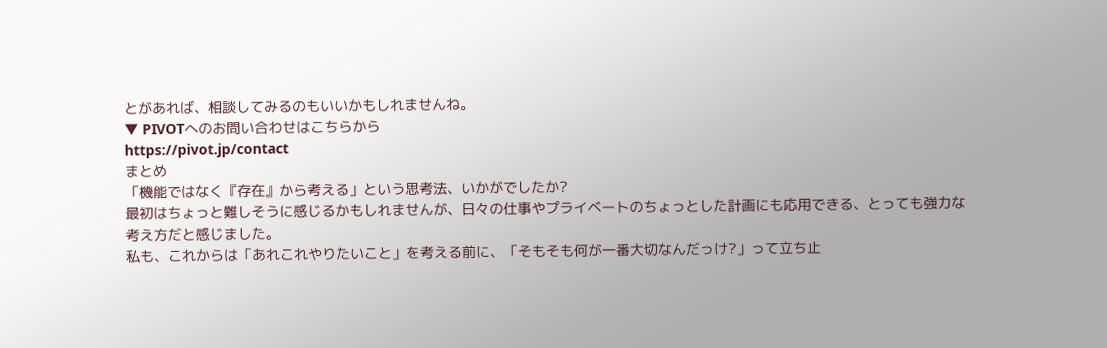とがあれば、相談してみるのもいいかもしれませんね。
▼ PIVOTへのお問い合わせはこちらから
https://pivot.jp/contact
まとめ
「機能ではなく『存在』から考える」という思考法、いかがでしたか?
最初はちょっと難しそうに感じるかもしれませんが、日々の仕事やプライベートのちょっとした計画にも応用できる、とっても強力な考え方だと感じました。
私も、これからは「あれこれやりたいこと」を考える前に、「そもそも何が一番大切なんだっけ?」って立ち止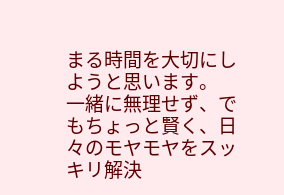まる時間を大切にしようと思います。
一緒に無理せず、でもちょっと賢く、日々のモヤモヤをスッキリ解決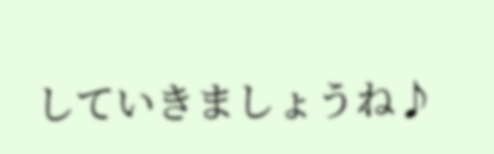していきましょうね♪